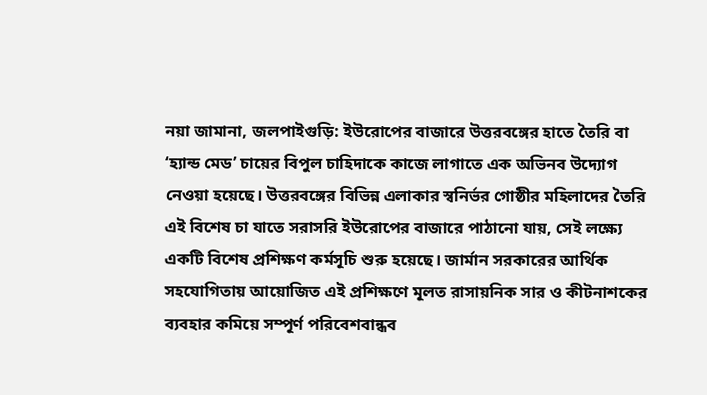নয়া জামানা, জলপাইগুড়ি: ইউরোপের বাজারে উত্তরবঙ্গের হাতে তৈরি বা ‘হ্যান্ড মেড’ চায়ের বিপুল চাহিদাকে কাজে লাগাতে এক অভিনব উদ্যোগ নেওয়া হয়েছে। উত্তরবঙ্গের বিভিন্ন এলাকার স্বনির্ভর গোষ্ঠীর মহিলাদের তৈরি এই বিশেষ চা যাতে সরাসরি ইউরোপের বাজারে পাঠানো যায়, সেই লক্ষ্যে একটি বিশেষ প্রশিক্ষণ কর্মসূচি শুরু হয়েছে। জার্মান সরকারের আর্থিক সহযোগিতায় আয়োজিত এই প্রশিক্ষণে মূলত রাসায়নিক সার ও কীটনাশকের ব্যবহার কমিয়ে সম্পূর্ণ পরিবেশবান্ধব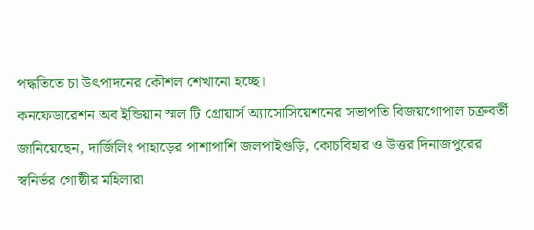পদ্ধতিতে চা উৎপাদনের কৌশল শেখানো হচ্ছে।
কনফেডারেশন অব ইন্ডিয়ান স্মল টি গ্রোয়ার্স অ্যাসোসিয়েশনের সভাপতি বিজয়গোপাল চক্রবর্তী জানিয়েছেন, দার্জিলিং পাহাড়ের পাশাপাশি জলপাইগুড়ি, কোচবিহার ও উত্তর দিনাজপুরের স্বনির্ভর গোষ্ঠীর মহিলারা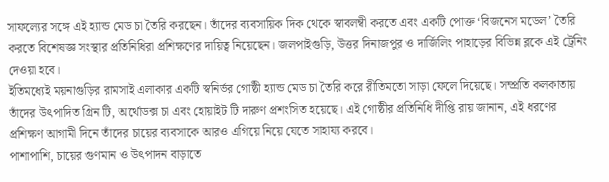সাফল্যের সঙ্গে এই হ্যান্ড মেড চা তৈরি করছেন। তাঁদের ব্যবসায়িক দিক থেকে স্বাবলম্বী করতে এবং একটি পোক্ত ‘বিজনেস মডেল’ তৈরি করতে বিশেষজ্ঞ সংস্থার প্রতিনিধিরা প্রশিক্ষণের দায়িত্ব নিয়েছেন। জলপাইগুড়ি, উত্তর দিনাজপুর ও দার্জিলিং পাহাড়ের বিভিন্ন ব্লকে এই ট্রেনিং দেওয়া হবে।
ইতিমধ্যেই ময়নাগুড়ির রামসাই এলাকার একটি স্বনির্ভর গোষ্ঠী হ্যান্ড মেড চা তৈরি করে রীতিমতো সাড়া ফেলে দিয়েছে। সম্প্রতি কলকাতায় তাঁদের উৎপাদিত গ্রিন টি, অর্থোডক্স চা এবং হোয়াইট টি দারুণ প্রশংসিত হয়েছে। এই গোষ্ঠীর প্রতিনিধি দীপ্তি রায় জানান, এই ধরণের প্রশিক্ষণ আগামী দিনে তাঁদের চায়ের ব্যবসাকে আরও এগিয়ে নিয়ে যেতে সাহায্য করবে।
পাশাপাশি, চায়ের গুণমান ও উৎপাদন বাড়াতে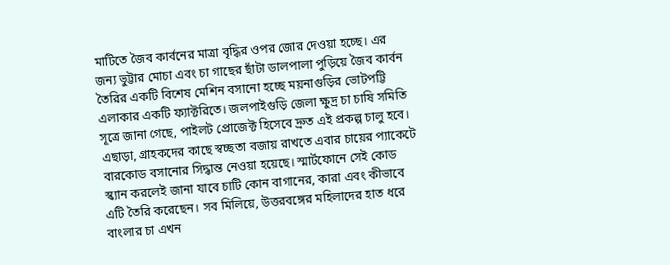মাটিতে জৈব কার্বনের মাত্রা বৃদ্ধির ওপর জোর দেওয়া হচ্ছে। এর জন্য ভুট্টার মোচা এবং চা গাছের ছাঁটা ডালপালা পুড়িয়ে জৈব কার্বন তৈরির একটি বিশেষ মেশিন বসানো হচ্ছে ময়নাগুড়ির ভোটপট্টি এলাকার একটি ফ্যাক্টরিতে। জলপাইগুড়ি জেলা ক্ষুদ্র চা চাষি সমিতি সূত্রে জানা গেছে, পাইলট প্রোজেক্ট হিসেবে দ্রুত এই প্রকল্প চালু হবে। এছাড়া, গ্রাহকদের কাছে স্বচ্ছতা বজায় রাখতে এবার চায়ের প্যাকেটে বারকোড বসানোর সিদ্ধান্ত নেওয়া হয়েছে। স্মার্টফোনে সেই কোড স্ক্যান করলেই জানা যাবে চাটি কোন বাগানের, কারা এবং কীভাবে এটি তৈরি করেছেন। সব মিলিয়ে, উত্তরবঙ্গের মহিলাদের হাত ধরে বাংলার চা এখন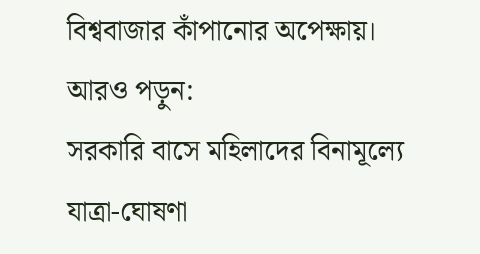বিশ্ববাজার কাঁপানোর অপেক্ষায়।
আরও পড়ুন:
সরকারি বাসে মহিলাদের বিনামূল্যে যাত্রা-ঘোষণা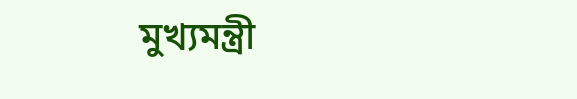মুখ্যমন্ত্রী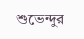শুভেন্দুর